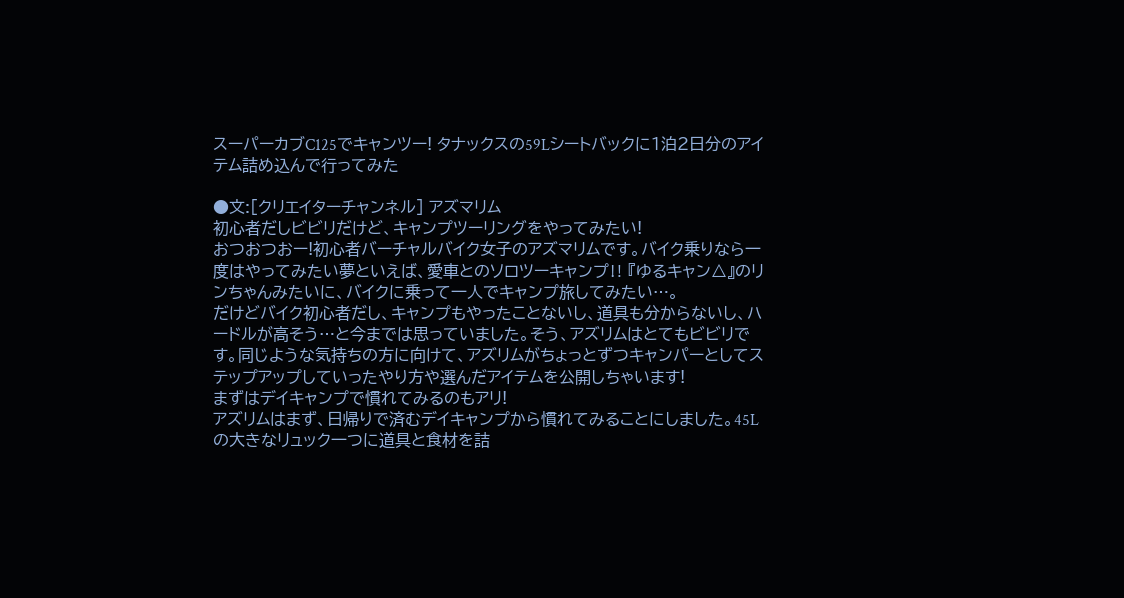スーパーカブC125でキャンツー! タナックスの59Lシートバックに1泊2日分のアイテム詰め込んで行ってみた

●文:[クリエイターチャンネル] アズマリム
初心者だしビビリだけど、キャンプツーリングをやってみたい!
おつおつおー!初心者バーチャルバイク女子のアズマリムです。バイク乗りなら一度はやってみたい夢といえば、愛車とのソロツーキャンプ‼ 『ゆるキャン△』のリンちゃんみたいに、バイクに乗って一人でキャンプ旅してみたい…。
だけどバイク初心者だし、キャンプもやったことないし、道具も分からないし、ハードルが高そう…と今までは思っていました。そう、アズリムはとてもビビリです。同じような気持ちの方に向けて、アズリムがちょっとずつキャンパーとしてステップアップしていったやり方や選んだアイテムを公開しちゃいます!
まずはデイキャンプで慣れてみるのもアリ!
アズリムはまず、日帰りで済むデイキャンプから慣れてみることにしました。45Lの大きなリュック一つに道具と食材を詰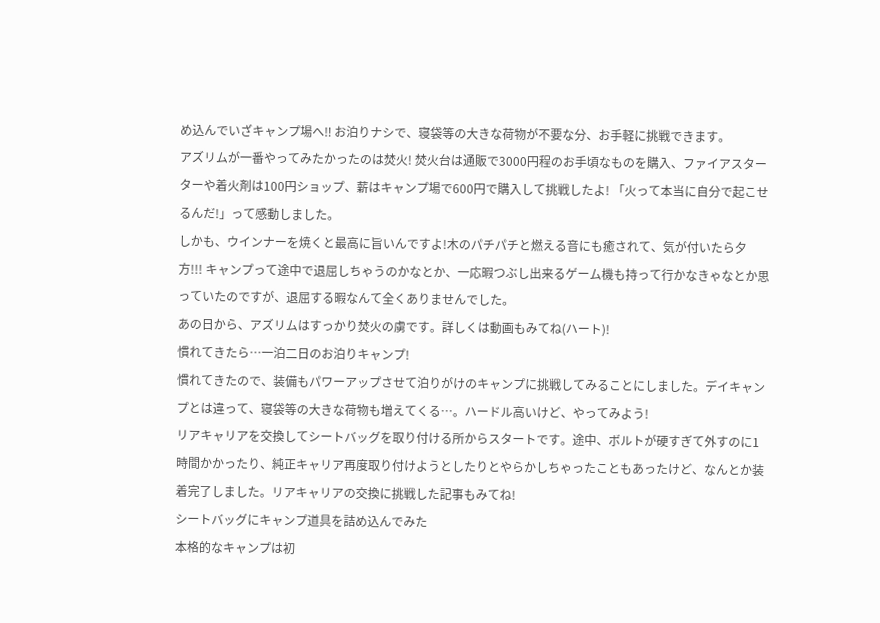め込んでいざキャンプ場へ‼ お泊りナシで、寝袋等の大きな荷物が不要な分、お手軽に挑戦できます。
アズリムが一番やってみたかったのは焚火! 焚火台は通販で3000円程のお手頃なものを購入、ファイアスターターや着火剤は100円ショップ、薪はキャンプ場で600円で購入して挑戦したよ! 「火って本当に自分で起こせるんだ!」って感動しました。
しかも、ウインナーを焼くと最高に旨いんですよ!木のパチパチと燃える音にも癒されて、気が付いたら夕方!!! キャンプって途中で退屈しちゃうのかなとか、一応暇つぶし出来るゲーム機も持って行かなきゃなとか思っていたのですが、退屈する暇なんて全くありませんでした。
あの日から、アズリムはすっかり焚火の虜です。詳しくは動画もみてね(ハート)!
慣れてきたら…一泊二日のお泊りキャンプ!
慣れてきたので、装備もパワーアップさせて泊りがけのキャンプに挑戦してみることにしました。デイキャンプとは違って、寝袋等の大きな荷物も増えてくる…。ハードル高いけど、やってみよう!
リアキャリアを交換してシートバッグを取り付ける所からスタートです。途中、ボルトが硬すぎて外すのに1時間かかったり、純正キャリア再度取り付けようとしたりとやらかしちゃったこともあったけど、なんとか装着完了しました。リアキャリアの交換に挑戦した記事もみてね!
シートバッグにキャンプ道具を詰め込んでみた
本格的なキャンプは初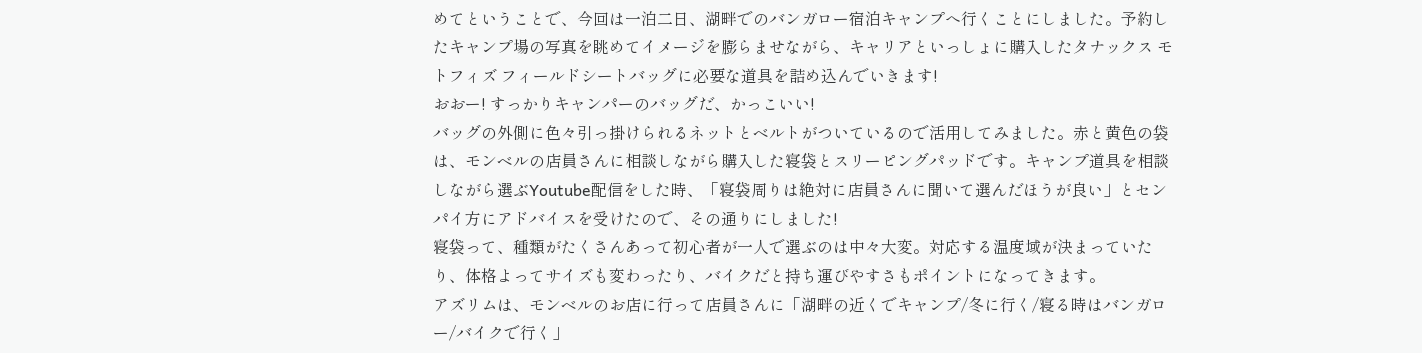めてということで、今回は一泊二日、湖畔でのバンガロー宿泊キャンプへ行くことにしました。予約したキャンプ場の写真を眺めてイメージを膨らませながら、キャリアといっしょに購入したタナックス モトフィズ フィールドシートバッグに必要な道具を詰め込んでいきます!
おおー! すっかりキャンパーのバッグだ、かっこいい!
バッグの外側に色々引っ掛けられるネットとベルトがついているので活用してみました。赤と黄色の袋は、モンベルの店員さんに相談しながら購入した寝袋とスリーピングパッドです。キャンプ道具を相談しながら選ぶYoutube配信をした時、「寝袋周りは絶対に店員さんに聞いて選んだほうが良い」とセンパイ方にアドバイスを受けたので、その通りにしました!
寝袋って、種類がたくさんあって初心者が一人で選ぶのは中々大変。対応する温度域が決まっていたり、体格よってサイズも変わったり、バイクだと持ち運びやすさもポイントになってきます。
アズリムは、モンベルのお店に行って店員さんに「湖畔の近くでキャンプ/冬に行く/寝る時はバンガロー/バイクで行く」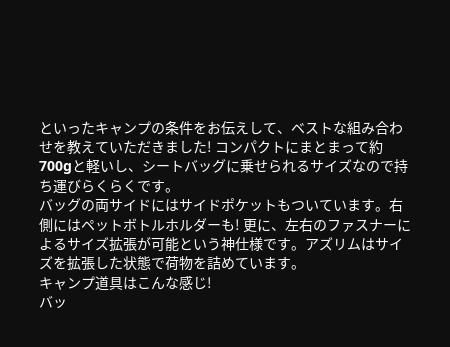といったキャンプの条件をお伝えして、ベストな組み合わせを教えていただきました! コンパクトにまとまって約700gと軽いし、シートバッグに乗せられるサイズなので持ち運びらくらくです。
バッグの両サイドにはサイドポケットもついています。右側にはペットボトルホルダーも! 更に、左右のファスナーによるサイズ拡張が可能という神仕様です。アズリムはサイズを拡張した状態で荷物を詰めています。
キャンプ道具はこんな感じ!
バッ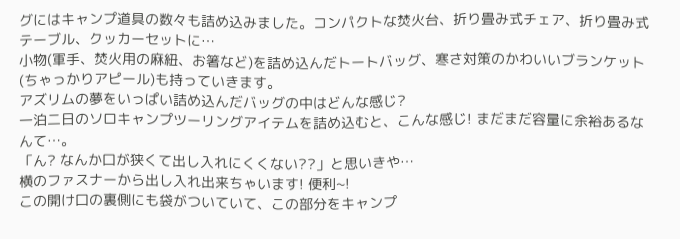グにはキャンプ道具の数々も詰め込みました。コンパクトな焚火台、折り畳み式チェア、折り畳み式テーブル、クッカーセットに…
小物(軍手、焚火用の麻紐、お箸など)を詰め込んだトートバッグ、寒さ対策のかわいいブランケット(ちゃっかりアピール)も持っていきます。
アズリムの夢をいっぱい詰め込んだバッグの中はどんな感じ?
一泊二日のソロキャンプツーリングアイテムを詰め込むと、こんな感じ! まだまだ容量に余裕あるなんて…。
「ん? なんか口が狭くて出し入れにくくない??」と思いきや…
横のファスナーから出し入れ出来ちゃいます! 便利~!
この開け口の裏側にも袋がついていて、この部分をキャンプ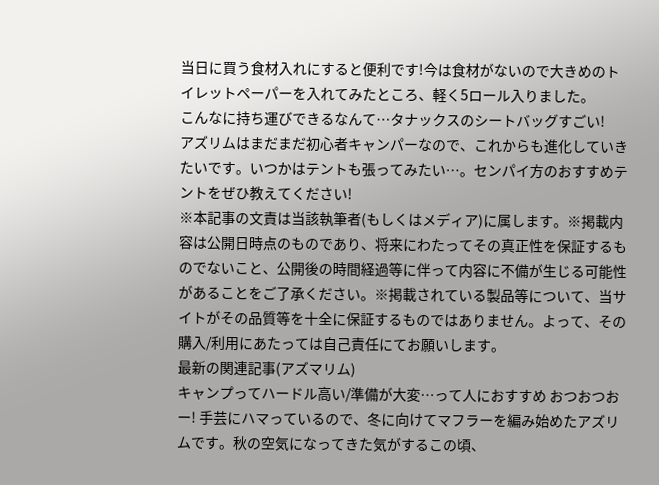当日に買う食材入れにすると便利です!今は食材がないので大きめのトイレットペーパーを入れてみたところ、軽く5ロール入りました。
こんなに持ち運びできるなんて…タナックスのシートバッグすごい!
アズリムはまだまだ初心者キャンパーなので、これからも進化していきたいです。いつかはテントも張ってみたい…。センパイ方のおすすめテントをぜひ教えてください!
※本記事の文責は当該執筆者(もしくはメディア)に属します。※掲載内容は公開日時点のものであり、将来にわたってその真正性を保証するものでないこと、公開後の時間経過等に伴って内容に不備が生じる可能性があることをご了承ください。※掲載されている製品等について、当サイトがその品質等を十全に保証するものではありません。よって、その購入/利用にあたっては自己責任にてお願いします。
最新の関連記事(アズマリム)
キャンプってハードル高い/準備が大変…って人におすすめ おつおつおー! 手芸にハマっているので、冬に向けてマフラーを編み始めたアズリムです。秋の空気になってきた気がするこの頃、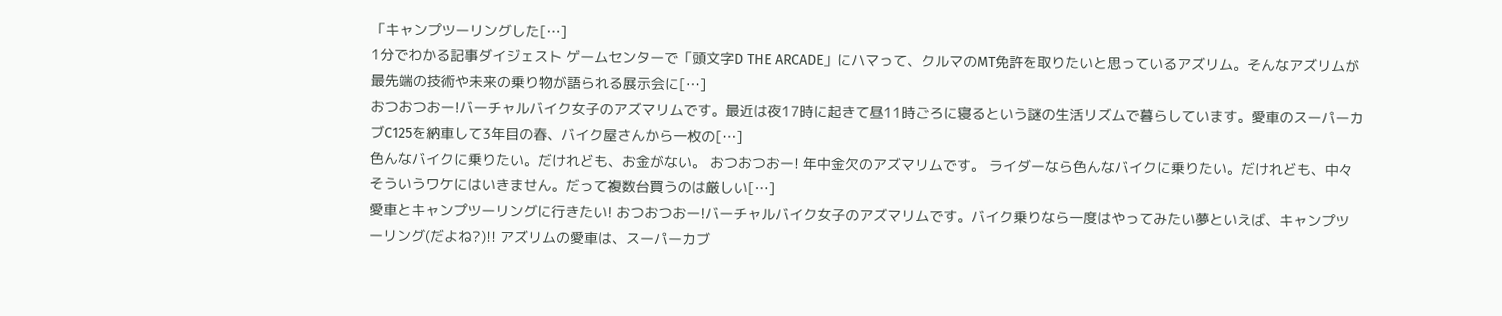「キャンプツーリングした[…]
1分でわかる記事ダイジェスト ゲームセンターで「頭文字D THE ARCADE」にハマって、クルマのMT免許を取りたいと思っているアズリム。そんなアズリムが最先端の技術や未来の乗り物が語られる展示会に[…]
おつおつおー!バーチャルバイク女子のアズマリムです。最近は夜17時に起きて昼11時ごろに寝るという謎の生活リズムで暮らしています。愛車のスーパーカブC125を納車して3年目の春、バイク屋さんから一枚の[…]
色んなバイクに乗りたい。だけれども、お金がない。 おつおつおー! 年中金欠のアズマリムです。 ライダーなら色んなバイクに乗りたい。だけれども、中々そういうワケにはいきません。だって複数台買うのは厳しい[…]
愛車とキャンプツーリングに行きたい! おつおつおー!バーチャルバイク女子のアズマリムです。バイク乗りなら一度はやってみたい夢といえば、キャンプツーリング(だよね?)!! アズリムの愛車は、スーパーカブ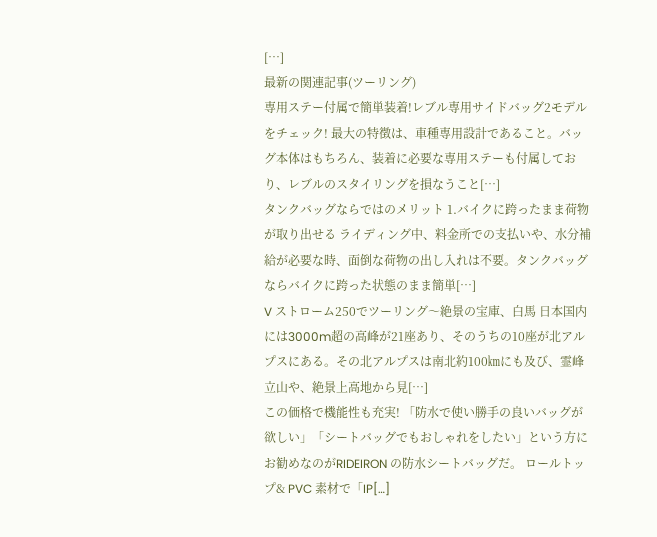[…]
最新の関連記事(ツーリング)
専用ステー付属で簡単装着!レブル専用サイドバッグ2モデルをチェック! 最大の特徴は、車種専用設計であること。バッグ本体はもちろん、装着に必要な専用ステーも付属しており、レブルのスタイリングを損なうこと[…]
タンクバッグならではのメリット 1.バイクに跨ったまま荷物が取り出せる ライディング中、料金所での支払いや、水分補給が必要な時、面倒な荷物の出し入れは不要。タンクバッグならバイクに跨った状態のまま簡単[…]
V ストローム250でツーリング〜絶景の宝庫、白馬 日本国内には3000m超の高峰が21座あり、そのうちの10座が北アルプスにある。その北アルプスは南北約100㎞にも及び、霊峰立山や、絶景上高地から見[…]
この価格で機能性も充実! 「防水で使い勝手の良いバッグが欲しい」「シートバッグでもおしゃれをしたい」という方にお勧めなのがRIDEIRON の防水シートバッグだ。 ロールトップ& PVC 素材で「IP[…]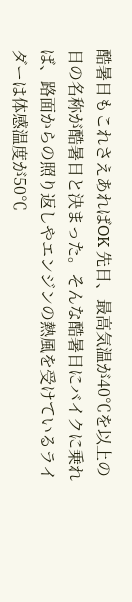酷暑日もこれさえあればOK 先日、最高気温が40℃を以上の日の名称が酷暑日と決まった。そんな酷暑日にバイクに乗れば、路面からの照り返しやエンジンの熱風を受けているライダーは体感温度が50℃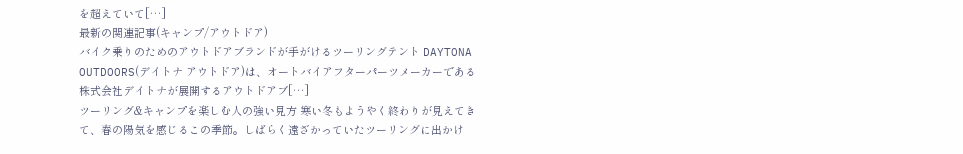を超えていて[…]
最新の関連記事(キャンプ/アウトドア)
バイク乗りのためのアウトドアブランドが手がけるツーリングテント DAYTONA OUTDOORS(デイトナ アウトドア)は、オートバイアフターパーツメーカーである株式会社デイトナが展開するアウトドアブ[…]
ツーリング&キャンプを楽しむ人の強い見方 寒い冬もようやく終わりが見えてきて、春の陽気を感じるこの季節。しばらく遠ざかっていたツーリングに出かけ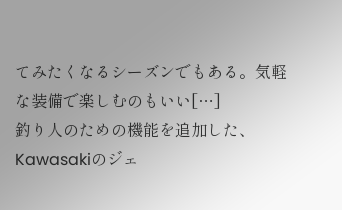てみたくなるシーズンでもある。気軽な装備で楽しむのもいい[…]
釣り人のための機能を追加した、Kawasakiのジェ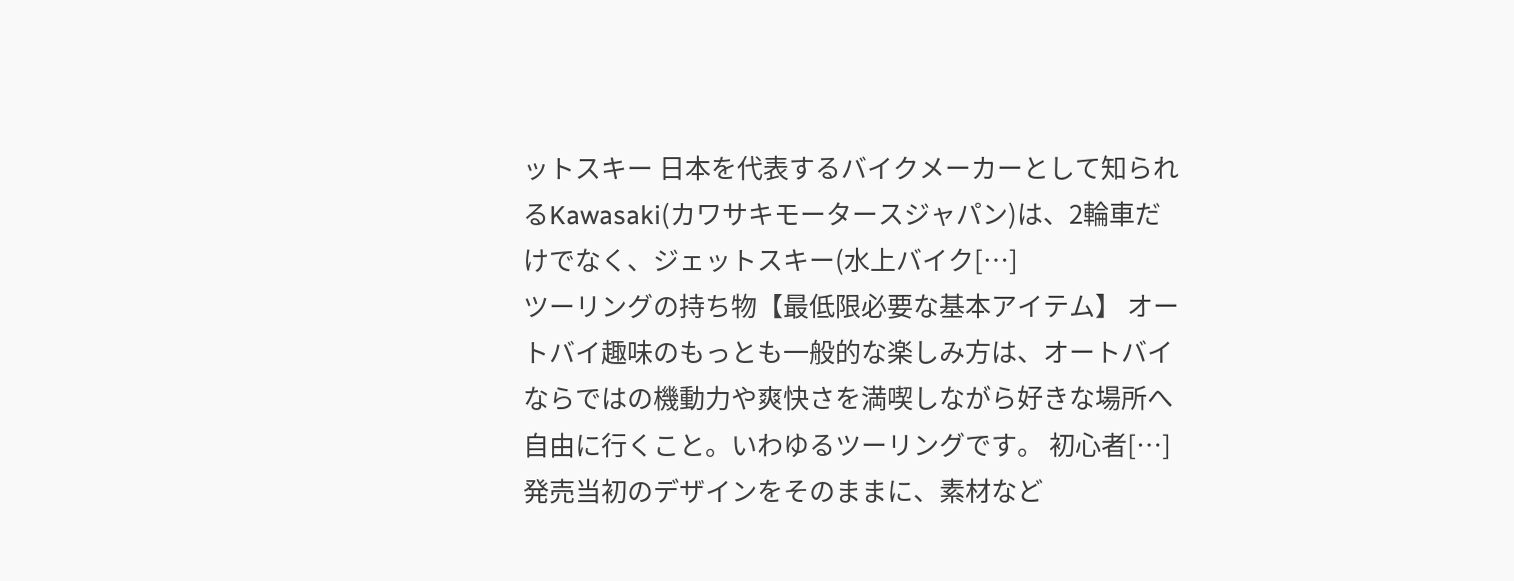ットスキー 日本を代表するバイクメーカーとして知られるKawasaki(カワサキモータースジャパン)は、2輪車だけでなく、ジェットスキー(水上バイク[…]
ツーリングの持ち物【最低限必要な基本アイテム】 オートバイ趣味のもっとも一般的な楽しみ方は、オートバイならではの機動力や爽快さを満喫しながら好きな場所へ自由に行くこと。いわゆるツーリングです。 初心者[…]
発売当初のデザインをそのままに、素材など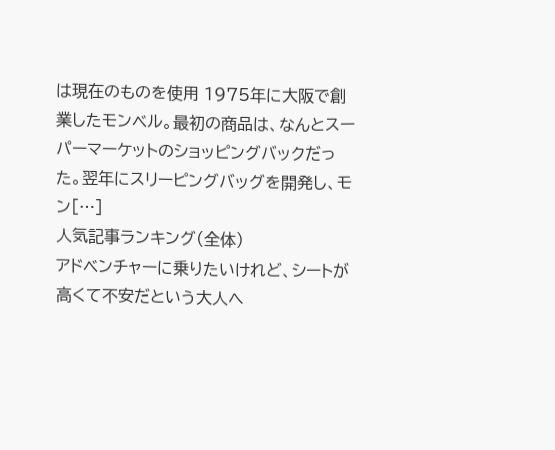は現在のものを使用 1975年に大阪で創業したモンベル。最初の商品は、なんとスーパーマーケットのショッピングバックだった。翌年にスリーピングバッグを開発し、モン[…]
人気記事ランキング(全体)
アドベンチャーに乗りたいけれど、シートが高くて不安だという大人へ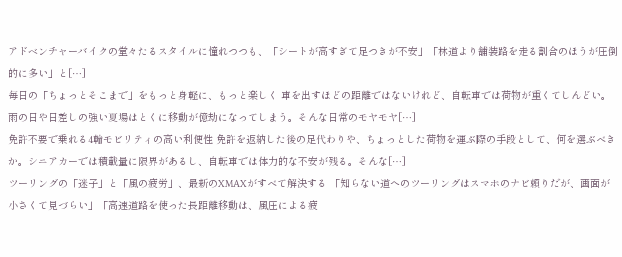アドベンチャーバイクの堂々たるスタイルに憧れつつも、「シートが高すぎて足つきが不安」「林道より舗装路を走る割合のほうが圧倒的に多い」と[…]
毎日の「ちょっとそこまで」をもっと身軽に、もっと楽しく 車を出すほどの距離ではないけれど、自転車では荷物が重くてしんどい。雨の日や日差しの強い夏場はとくに移動が億劫になってしまう。そんな日常のモヤモヤ[…]
免許不要で乗れる4輪モビリティの高い利便性 免許を返納した後の足代わりや、ちょっとした荷物を運ぶ際の手段として、何を選ぶべきか。シニアカーでは積載量に限界があるし、自転車では体力的な不安が残る。そんな[…]
ツーリングの「迷子」と「風の疲労」、最新のXMAXがすべて解決する 「知らない道へのツーリングはスマホのナビ頼りだが、画面が小さくて見づらい」「高速道路を使った長距離移動は、風圧による疲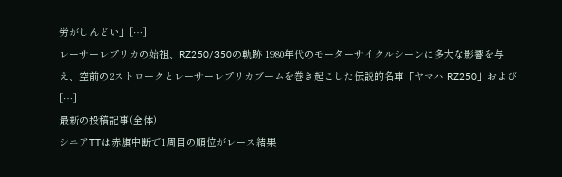労がしんどい」[…]
レーサーレプリカの始祖、RZ250/350の軌跡 1980年代のモーターサイクルシーンに多大な影響を与え、空前の2ストロークとレーサーレプリカブームを巻き起こした伝説的名車「ヤマハ RZ250」および[…]
最新の投稿記事(全体)
シニアTTは赤旗中断で1周目の順位がレース結果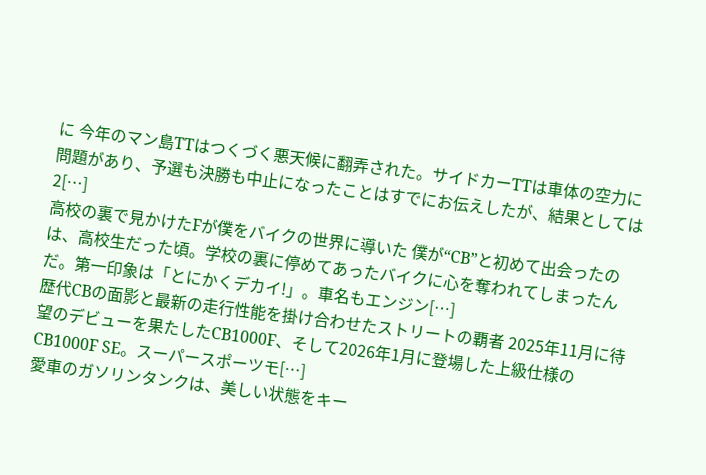に 今年のマン島TTはつくづく悪天候に翻弄された。サイドカーTTは車体の空力に問題があり、予選も決勝も中止になったことはすでにお伝えしたが、結果としては2[…]
高校の裏で見かけたFが僕をバイクの世界に導いた 僕が“CB”と初めて出会ったのは、高校生だった頃。学校の裏に停めてあったバイクに心を奪われてしまったんだ。第一印象は「とにかくデカイ!」。車名もエンジン[…]
歴代CBの面影と最新の走行性能を掛け合わせたストリートの覇者 2025年11月に待望のデビューを果たしたCB1000F、そして2026年1月に登場した上級仕様のCB1000F SE。スーパースポーツモ[…]
愛車のガソリンタンクは、美しい状態をキー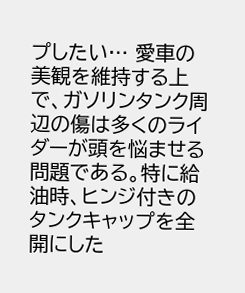プしたい… 愛車の美観を維持する上で、ガソリンタンク周辺の傷は多くのライダーが頭を悩ませる問題である。特に給油時、ヒンジ付きのタンクキャップを全開にした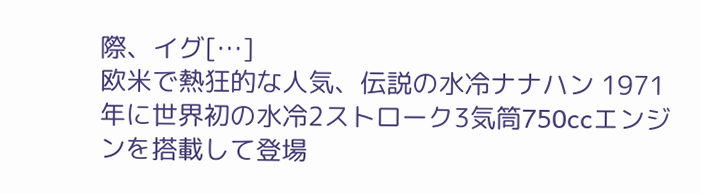際、イグ[…]
欧米で熱狂的な人気、伝説の水冷ナナハン 1971年に世界初の水冷2ストローク3気筒750ccエンジンを搭載して登場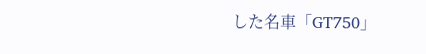した名車「GT750」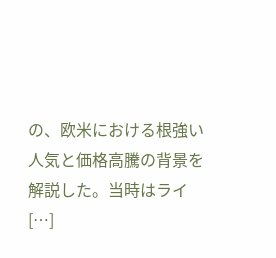の、欧米における根強い人気と価格高騰の背景を解説した。当時はライ[…]